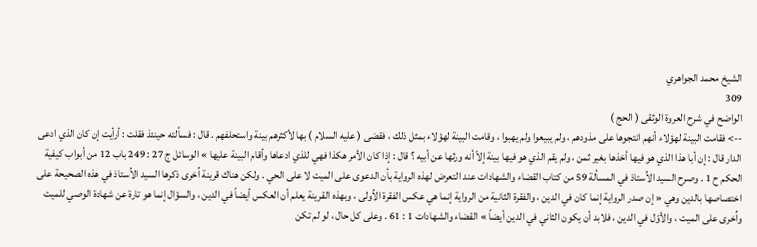الشيخ محمد الجواهري
309
الواضح في شرح العروة الوثقى ( الحج )
--> فقامت البينة لهؤلاء أنهم انتجوها على مذودهم ، ولم يبيعوا ولم يهبوا ، وقامت البينة لهؤلاء بمثل ذلك ، فقضى ( عليه السلام ) بها لأكثرهم بينة واستحلفهم . قال : فسألته حينئذ فقلت : أرأيت إن كان الذي ادعى الدار قال : إن أبا هذا الذي هو فيها أخذها بغير ثمن ، ولم يقم الذي هو فيها بينة إلاّ أنه ورثها عن أبيه ؟ قال : إذا كان الأمر هكذا فهي للذي ادعاها وأقام البينة عليها » الوسائل ج 27 : 249 باب 12 من أبواب كيفية الحكم ح 1 . وصرح السيد الاُستاذ في المسألة 59 من كتاب القضاء والشهادات عند التعرض لهذه الرواية بأن الدعوى على الميت لا على الحي . ولكن هناك قرينة اُخرى ذكرها السيد الاُستاذ في هذه الصحيحة على اختصاصها بالدين وهي « إن صدر الرواية إنما كان في الدين ، والفقرة الثانية من الرواية إنما هي عكس الفقرة الاُولى ، وبهذه القرينة يعلم أن العكس أيضاً في الدين ، والسؤال إنما هو تارة عن شهادة الوصي للميت واُخرى على الميت ، والأوّل في الدين ، فلابد أن يكون الثاني في الدين أيضاً » القضاء والشهادات 1 : 61 . وعلى كل حال ، لو لم تكن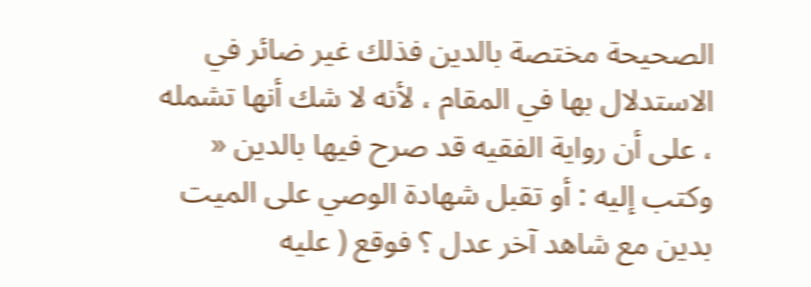الصحيحة مختصة بالدين فذلك غير ضائر في الاستدلال بها في المقام ، لأنه لا شك أنها تشمله ، على أن رواية الفقيه قد صرح فيها بالدين « وكتب إليه : أو تقبل شهادة الوصي على الميت بدين مع شاهد آخر عدل ؟ فوقع ( عليه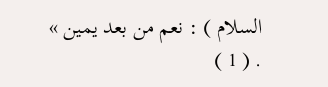السلام ) : نعم من بعد يمين » . ( 1 )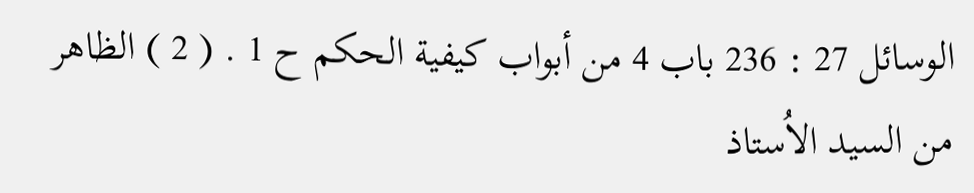الوسائل 27 : 236 باب 4 من أبواب كيفية الحكم ح 1 . ( 2 ) الظاهر من السيد الاُستاذ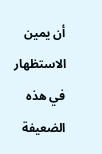أن يمين الاستظهار في هذه الضعيفة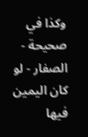وكذا في صحيحة - الصفار - لو كان اليمين فيها